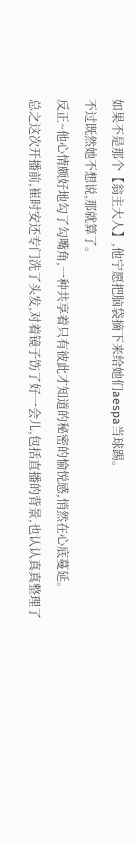如果不是那个【翁主大人】,他宁愿把脑袋摘下来给她们aespa当球踢。
不过既然她不想说,那就算了。
反正~他心情颇好地勾了勾嘴角,一种共享着只有彼此才知道的秘密的愉悦感,悄然在心底蔓延。
总之这次开播前,崔时安还专门洗了头发,对着镜子饬了好一会儿,包括直播的背景,也认认真真整理了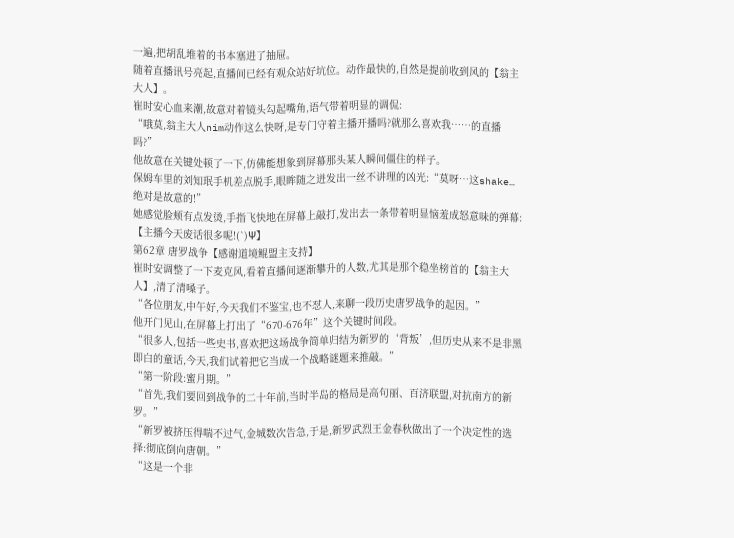一遍,把胡乱堆着的书本塞进了抽屉。
随着直播讯号亮起,直播间已经有观众站好坑位。动作最快的,自然是提前收到风的【翁主大人】。
崔时安心血来潮,故意对着镜头勾起嘴角,语气带着明显的调侃:
“哦莫,翁主大人nim动作这么快呀,是专门守着主播开播吗?就那么喜欢我……的直播吗?”
他故意在关键处顿了一下,仿佛能想象到屏幕那头某人瞬间僵住的样子。
保姆车里的刘知珉手机差点脱手,眼眸随之迸发出一丝不讲理的凶光:“莫呀…这shake…绝对是故意的!”
她感觉脸颊有点发烫,手指飞快地在屏幕上敲打,发出去一条带着明显恼羞成怒意味的弹幕:
【主播今天废话很多呢!(`)Ψ】
第62章 唐罗战争【感谢道境鲲盟主支持】
崔时安调整了一下麦克风,看着直播间逐渐攀升的人数,尤其是那个稳坐榜首的【翁主大人】,清了清嗓子。
“各位朋友,中午好,今天我们不鉴宝,也不怼人,来聊一段历史唐罗战争的起因。”
他开门见山,在屏幕上打出了“670-676年”这个关键时间段。
“很多人,包括一些史书,喜欢把这场战争简单归结为新罗的‘背叛’,但历史从来不是非黑即白的童话,今天,我们试着把它当成一个战略谜题来推敲。”
“第一阶段:蜜月期。”
“首先,我们要回到战争的二十年前,当时半岛的格局是高句丽、百济联盟,对抗南方的新罗。”
“新罗被挤压得喘不过气,金城数次告急,于是,新罗武烈王金春秋做出了一个决定性的选择:彻底倒向唐朝。”
“这是一个非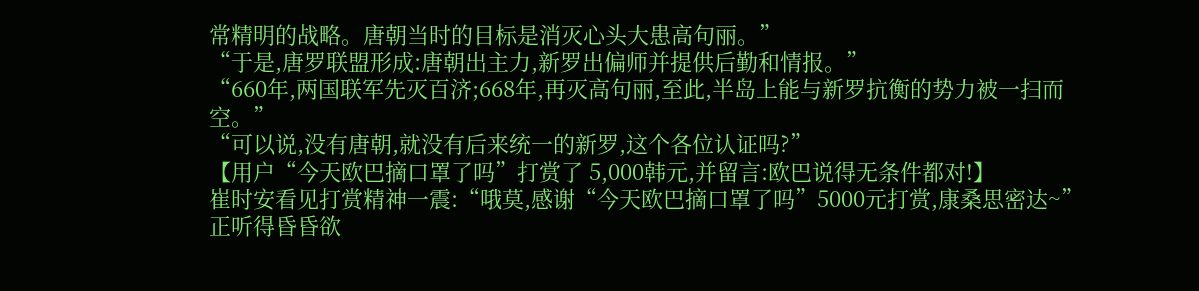常精明的战略。唐朝当时的目标是消灭心头大患高句丽。”
“于是,唐罗联盟形成:唐朝出主力,新罗出偏师并提供后勤和情报。”
“660年,两国联军先灭百济;668年,再灭高句丽,至此,半岛上能与新罗抗衡的势力被一扫而空。”
“可以说,没有唐朝,就没有后来统一的新罗,这个各位认证吗?”
【用户“今天欧巴摘口罩了吗”打赏了 5,000韩元,并留言:欧巴说得无条件都对!】
崔时安看见打赏精神一震:“哦莫,感谢“今天欧巴摘口罩了吗”5000元打赏,康桑思密达~”
正听得昏昏欲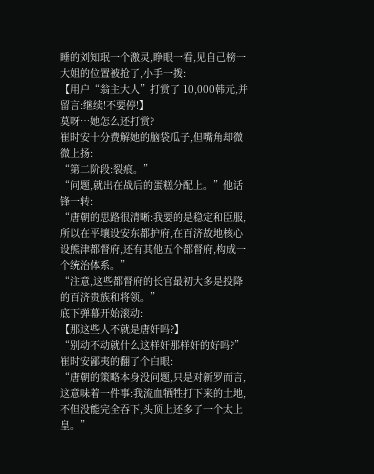睡的刘知珉一个激灵,睁眼一看,见自己榜一大姐的位置被抢了,小手一拨:
【用户“翁主大人”打赏了 10,000韩元,并留言:继续!不要停!】
莫呀…她怎么还打赏?
崔时安十分费解她的脑袋瓜子,但嘴角却微微上扬:
“第二阶段:裂痕。”
“问题,就出在战后的蛋糕分配上。”他话锋一转:
“唐朝的思路很清晰:我要的是稳定和臣服,所以在平壤设安东都护府,在百济故地核心设熊津都督府,还有其他五个都督府,构成一个统治体系。”
“注意,这些都督府的长官最初大多是投降的百济贵族和将领。”
底下弹幕开始滚动:
【那这些人不就是唐奸吗?】
“别动不动就什么这样奸那样奸的好吗?”崔时安鄙夷的翻了个白眼:
“唐朝的策略本身没问题,只是对新罗而言,这意味着一件事:我流血牺牲打下来的土地,不但没能完全吞下,头顶上还多了一个太上皇。”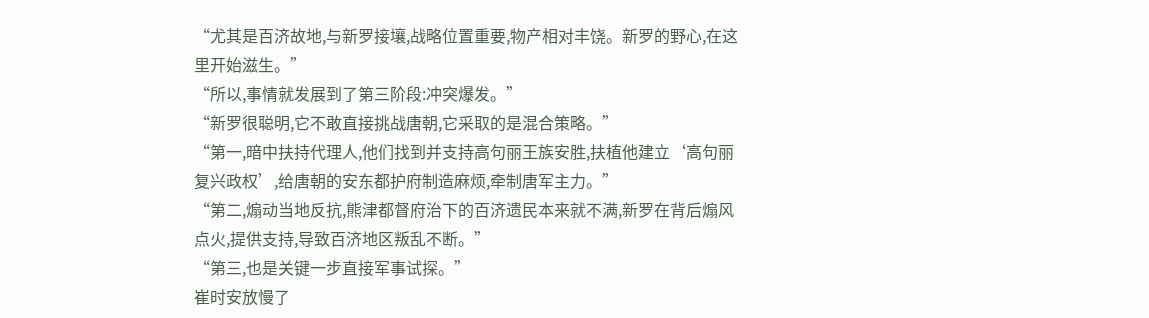“尤其是百济故地,与新罗接壤,战略位置重要,物产相对丰饶。新罗的野心,在这里开始滋生。”
“所以,事情就发展到了第三阶段:冲突爆发。”
“新罗很聪明,它不敢直接挑战唐朝,它采取的是混合策略。”
“第一,暗中扶持代理人,他们找到并支持高句丽王族安胜,扶植他建立‘高句丽复兴政权’,给唐朝的安东都护府制造麻烦,牵制唐军主力。”
“第二,煽动当地反抗,熊津都督府治下的百济遗民本来就不满,新罗在背后煽风点火,提供支持,导致百济地区叛乱不断。”
“第三,也是关键一步直接军事试探。”
崔时安放慢了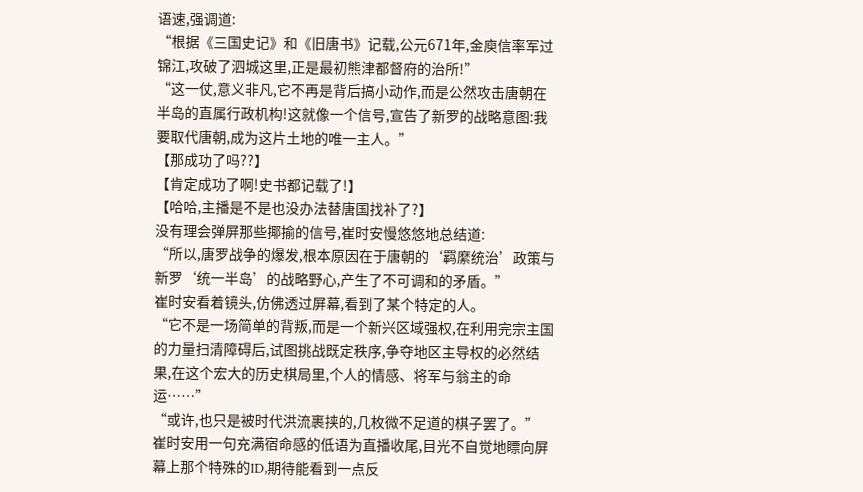语速,强调道:
“根据《三国史记》和《旧唐书》记载,公元671年,金庾信率军过锦江,攻破了泗城这里,正是最初熊津都督府的治所!”
“这一仗,意义非凡,它不再是背后搞小动作,而是公然攻击唐朝在半岛的直属行政机构!这就像一个信号,宣告了新罗的战略意图:我要取代唐朝,成为这片土地的唯一主人。”
【那成功了吗??】
【肯定成功了啊!史书都记载了!】
【哈哈,主播是不是也没办法替唐国找补了?】
没有理会弹屏那些揶揄的信号,崔时安慢悠悠地总结道:
“所以,唐罗战争的爆发,根本原因在于唐朝的‘羁縻统治’政策与新罗‘统一半岛’的战略野心,产生了不可调和的矛盾。”
崔时安看着镜头,仿佛透过屏幕,看到了某个特定的人。
“它不是一场简单的背叛,而是一个新兴区域强权,在利用完宗主国的力量扫清障碍后,试图挑战既定秩序,争夺地区主导权的必然结果,在这个宏大的历史棋局里,个人的情感、将军与翁主的命运……”
“或许,也只是被时代洪流裹挟的,几枚微不足道的棋子罢了。”
崔时安用一句充满宿命感的低语为直播收尾,目光不自觉地瞟向屏幕上那个特殊的ID,期待能看到一点反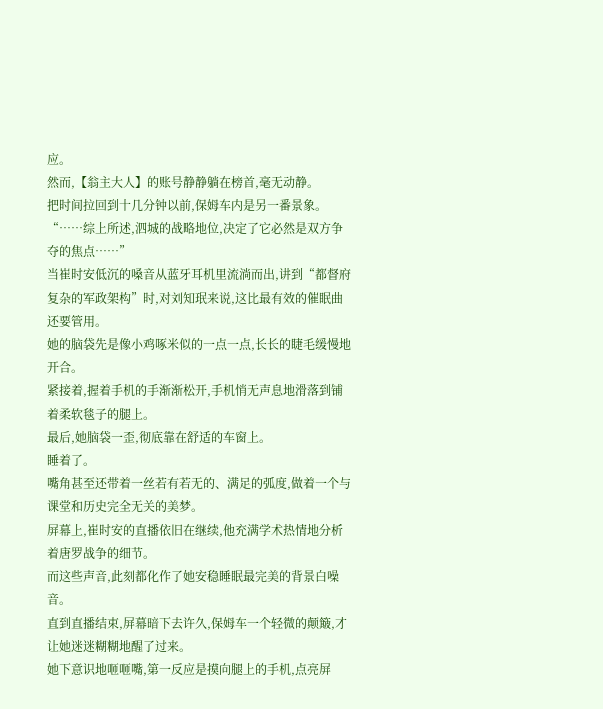应。
然而,【翁主大人】的账号静静躺在榜首,毫无动静。
把时间拉回到十几分钟以前,保姆车内是另一番景象。
“……综上所述,泗城的战略地位,决定了它必然是双方争夺的焦点……”
当崔时安低沉的嗓音从蓝牙耳机里流淌而出,讲到“都督府复杂的军政架构”时,对刘知珉来说,这比最有效的催眠曲还要管用。
她的脑袋先是像小鸡啄米似的一点一点,长长的睫毛缓慢地开合。
紧接着,握着手机的手渐渐松开,手机悄无声息地滑落到铺着柔软毯子的腿上。
最后,她脑袋一歪,彻底靠在舒适的车窗上。
睡着了。
嘴角甚至还带着一丝若有若无的、满足的弧度,做着一个与课堂和历史完全无关的美梦。
屏幕上,崔时安的直播依旧在继续,他充满学术热情地分析着唐罗战争的细节。
而这些声音,此刻都化作了她安稳睡眠最完美的背景白噪音。
直到直播结束,屏幕暗下去许久,保姆车一个轻微的颠簸,才让她迷迷糊糊地醒了过来。
她下意识地咂咂嘴,第一反应是摸向腿上的手机,点亮屏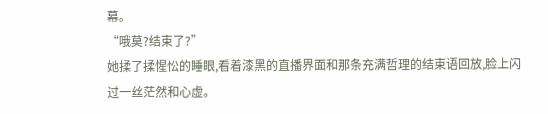幕。
“哦莫?结束了?”
她揉了揉惺忪的睡眼,看着漆黑的直播界面和那条充满哲理的结束语回放,脸上闪过一丝茫然和心虚。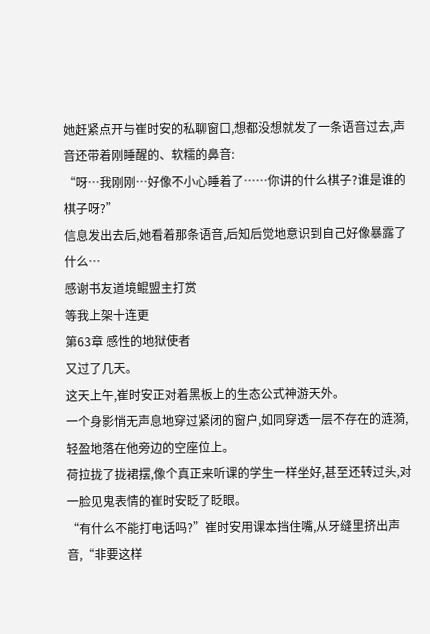她赶紧点开与崔时安的私聊窗口,想都没想就发了一条语音过去,声音还带着刚睡醒的、软糯的鼻音:
“呀…我刚刚…好像不小心睡着了……你讲的什么棋子?谁是谁的棋子呀?”
信息发出去后,她看着那条语音,后知后觉地意识到自己好像暴露了什么…
感谢书友道境鲲盟主打赏
等我上架十连更
第63章 感性的地狱使者
又过了几天。
这天上午,崔时安正对着黑板上的生态公式神游天外。
一个身影悄无声息地穿过紧闭的窗户,如同穿透一层不存在的涟漪,轻盈地落在他旁边的空座位上。
荷拉拢了拢裙摆,像个真正来听课的学生一样坐好,甚至还转过头,对一脸见鬼表情的崔时安眨了眨眼。
“有什么不能打电话吗?”崔时安用课本挡住嘴,从牙缝里挤出声音,“非要这样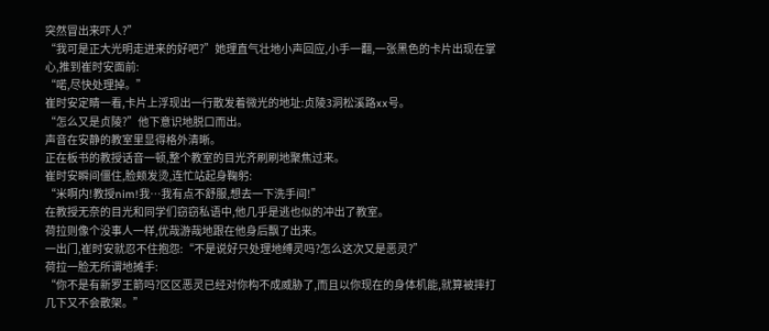突然冒出来吓人?”
“我可是正大光明走进来的好吧?”她理直气壮地小声回应,小手一翻,一张黑色的卡片出现在掌心,推到崔时安面前:
“喏,尽快处理掉。”
崔时安定睛一看,卡片上浮现出一行散发着微光的地址:贞陵3洞松溪路xx号。
“怎么又是贞陵?”他下意识地脱口而出。
声音在安静的教室里显得格外清晰。
正在板书的教授话音一顿,整个教室的目光齐刷刷地聚焦过来。
崔时安瞬间僵住,脸颊发烫,连忙站起身鞠躬:
“米啊内!教授nim!我…我有点不舒服,想去一下洗手间!”
在教授无奈的目光和同学们窃窃私语中,他几乎是逃也似的冲出了教室。
荷拉则像个没事人一样,优哉游哉地跟在他身后飘了出来。
一出门,崔时安就忍不住抱怨:“不是说好只处理地缚灵吗?怎么这次又是恶灵?”
荷拉一脸无所谓地摊手:
“你不是有新罗王箭吗?区区恶灵已经对你构不成威胁了,而且以你现在的身体机能,就算被摔打几下又不会散架。”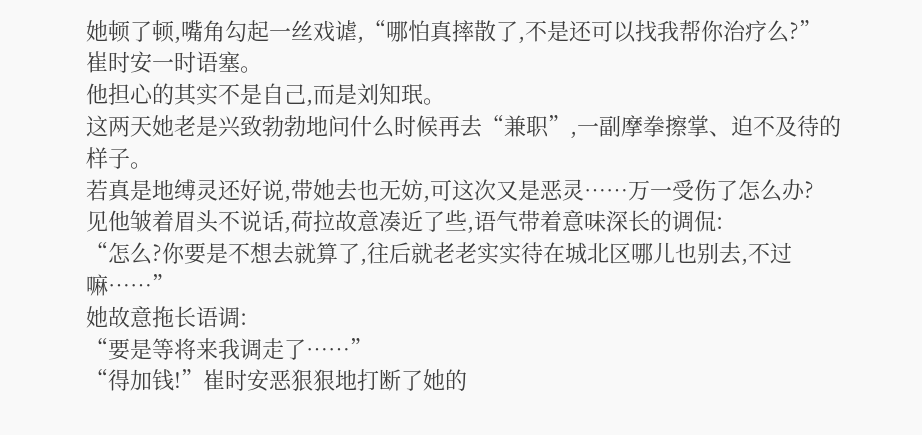她顿了顿,嘴角勾起一丝戏谑,“哪怕真摔散了,不是还可以找我帮你治疗么?”
崔时安一时语塞。
他担心的其实不是自己,而是刘知珉。
这两天她老是兴致勃勃地问什么时候再去“兼职”,一副摩拳擦掌、迫不及待的样子。
若真是地缚灵还好说,带她去也无妨,可这次又是恶灵……万一受伤了怎么办?
见他皱着眉头不说话,荷拉故意凑近了些,语气带着意味深长的调侃:
“怎么?你要是不想去就算了,往后就老老实实待在城北区哪儿也别去,不过嘛……”
她故意拖长语调:
“要是等将来我调走了……”
“得加钱!”崔时安恶狠狠地打断了她的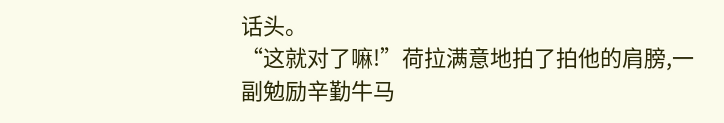话头。
“这就对了嘛!”荷拉满意地拍了拍他的肩膀,一副勉励辛勤牛马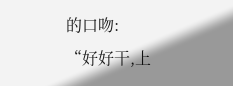的口吻:
“好好干,上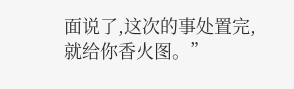面说了,这次的事处置完,就给你香火图。”